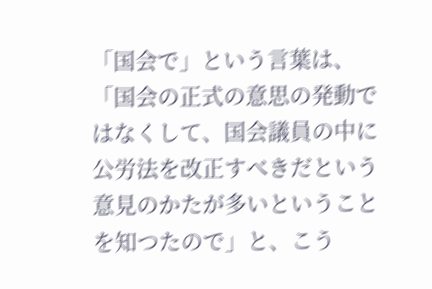「国会で」という言葉は、「国会の正式の意思の発動ではなくして、国会議員の中に公労法を改正すべきだという意見のかたが多いということを知つたので」と、こう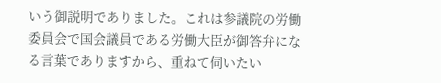いう御説明でありました。これは参議院の労働委員会で国会議員である労働大臣が御答弁になる言葉でありますから、重ねて伺いたい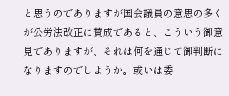と思うのでありますが国会議員の意思の多くが公労法改正に賛成であると、こういう御意見でありますが、それは何を通じて御判断になりますのでしようか。或いは委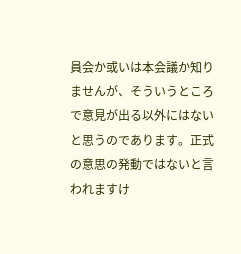員会か或いは本会議か知りませんが、そういうところで意見が出る以外にはないと思うのであります。正式の意思の発動ではないと言われますけ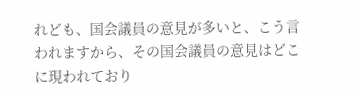れども、国会議員の意見が多いと、こう言われますから、その国会議員の意見はどこに現われており